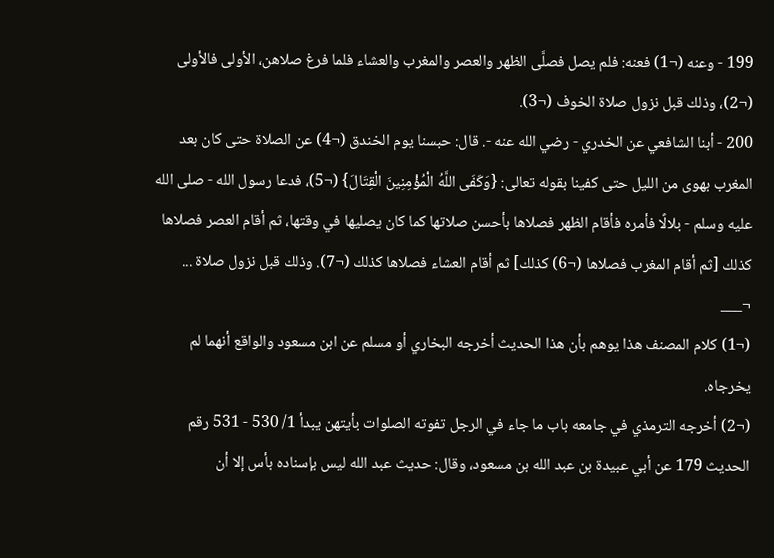199 - وعنه (¬1) فعنه: فلم يصل فصلَّى الظهر والعصر والمغرب والعشاء فلما فرغ صلاهن، الأولى فالأولى (¬2)، وذلك قبل نزول صلاة الخوف (¬3).
200 - أبنا الشافعي عن الخدري - رضي الله عنه -. قال: حبسنا يوم الخندق (¬4) عن الصلاة حتى كان بعد المغرب بهوى من الليل حتى كفينا بقوله تعالى: {وَكَفَى اللَّهُ الْمُؤْمِنِينَ الْقِتَالَ} (¬5)، فدعا رسول الله - صلى الله عليه وسلم - بلالًا فأمره فأقام الظهر فصلاها بأحسن صلاتها كما كان يصليها في وقتها، ثم أقام العصر فصلاها كذلك [ثم أقام المغرب فصلاها (¬6) كذلك] ثم أقام العشاء فصلاها كذلك (¬7). وذلك قبل نزول صلاة ...
¬___
(¬1) كلام المصنف هذا يوهم بأن هذا الحديث أخرجه البخاري أو مسلم عن ابن مسعود والواقع أنهما لم يخرجاه.
(¬2) أخرجه الترمذي في جامعه باب ما جاء في الرجل تفوته الصلوات بأيتهن يبدأ 1/ 530 - 531 رقم الحديث 179 عن أبي عبيدة بن عبد الله بن مسعود، وقال: حديث عبد الله ليس بإسناده بأس إلا أن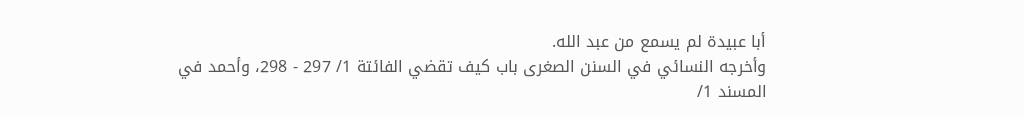أبا عبيدة لم يسمع من عبد الله.
وأخرجه النسائي في السنن الصغرى باب كيف تقضي الفائتة 1/ 297 - 298، وأحمد في المسند 1/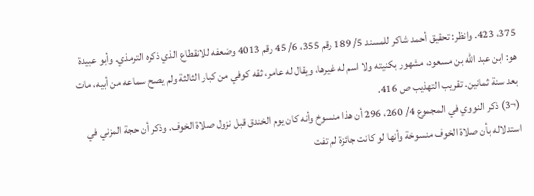375، 423. وانظر: تحقيق أحمد شاكر للمسند 5/ 189 رقم 355، 6/ 45 رقم 4013 وضعفه للانقطاع الذي ذكره الترمذي. وأبو عبيدة هو: ابن عبد الله بن مسعود، مشهور بكنيته ولا اسم له غيرها، ويقال له عامر، ثقه كوفي من كبار الثالثة ولم يصح سماعه من أبيه، مات بعد سنة ثمانين. تقريب التهذيب ص 416.
(¬3) ذكر النووي في المجموع 4/ 260، 296 أن هذا منسوخ وأنه كان يوم الخندق قبل نزول صلاة الخوف. وذكر أن حجة المزني في استدلاله بأن صلاة الخوف منسوخة وأنها لو كانت جائزة لم تفت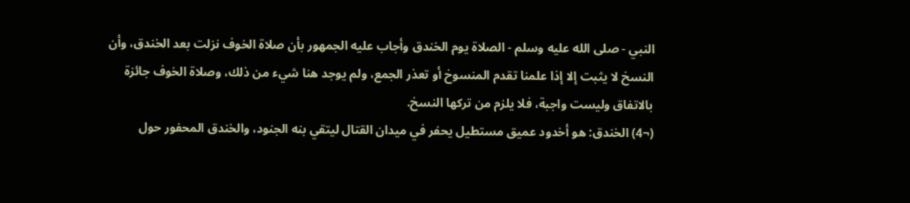النبي - صلى الله عليه وسلم - الصلاة يوم الخندق وأجاب عليه الجمهور بأن صلاة الخوف نزلت بعد الخندق، وأن النسخ لا يثبت إلا إذا علمنا تقدم المنسوخ أو تعذر الجمع، ولم يوجد هنا شيء من ذلك، وصلاة الخوف جائزة بالاتفاق وليست واجبة، فلا يلزم من تركها النسخ.
(¬4) الخندق: هو أخدود عميق مستطيل يحفر في ميدان القتال ليتقي بنه الجنود، والخندق المحفور حول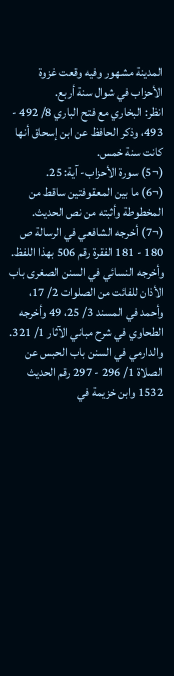المدينة مشهور وفيه وقعت غزوة الأحزاب في شوال سنة أربع.
انظر: البخاري مع فتح الباري 8/ 492 - 493، وذكر الحافظ عن ابن إسحاق أنها كانت سنة خمس.
(¬5) سورة الأحزاب- آية: 25.
(¬6) ما بين المعقوفتين ساقط من المخطوطة وأثبته من نص الحديث.
(¬7) أخرجه الشافعي في الرسالة ص 180 - 181 الفقرة رقم 506 بهذا اللفظ. وأخرجه النسائي في السنن الصغرى باب الأذان للفائت من الصلوات 2/ 17، وأحمد في المسند 3/ 25، 49 وأخرجه الطحاوي في شرح مباني الآثار 1/ 321. والدارمي في السنن باب الحبس عن الصلاة 1/ 296 - 297 رقم الحديث 1532 وابن خزيمة في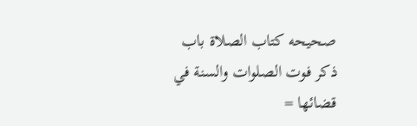صحيحه كتاب الصلاة باب ذكر فوت الصلوات والسنة في قضائها =